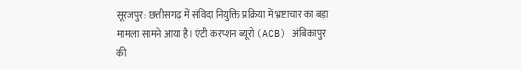सूरजपुर: छत्तीसगढ़ में संविदा नियुक्ति प्रक्रिया में भ्रष्टाचार का बड़ा मामला सामने आया है। एंटी करप्शन ब्यूरो (ACB) अंबिकापुर की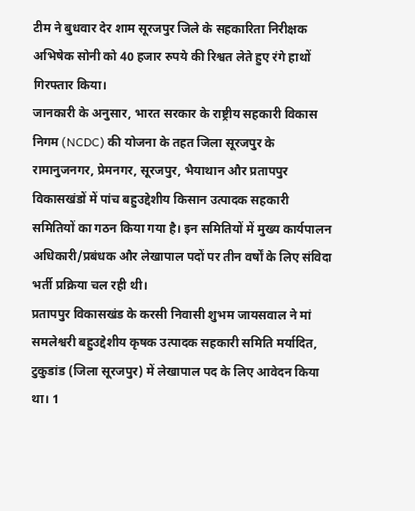टीम ने बुधवार देर शाम सूरजपुर जिले के सहकारिता निरीक्षक अभिषेक सोनी को 40 हजार रुपये की रिश्वत लेते हुए रंगे हाथों गिरफ्तार किया।
जानकारी के अनुसार, भारत सरकार के राष्ट्रीय सहकारी विकास निगम (NCDC) की योजना के तहत जिला सूरजपुर के रामानुजनगर, प्रेमनगर, सूरजपुर, भैयाथान और प्रतापपुर विकासखंडों में पांच बहुउद्देशीय किसान उत्पादक सहकारी समितियों का गठन किया गया है। इन समितियों में मुख्य कार्यपालन अधिकारी/प्रबंधक और लेखापाल पदों पर तीन वर्षों के लिए संविदा भर्ती प्रक्रिया चल रही थी।
प्रतापपुर विकासखंड के करसी निवासी शुभम जायसवाल ने मां समलेश्वरी बहुउद्देशीय कृषक उत्पादक सहकारी समिति मर्यादित, टुकुडांड (जिला सूरजपुर) में लेखापाल पद के लिए आवेदन किया था। 1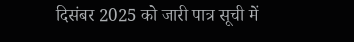दिसंबर 2025 को जारी पात्र सूची में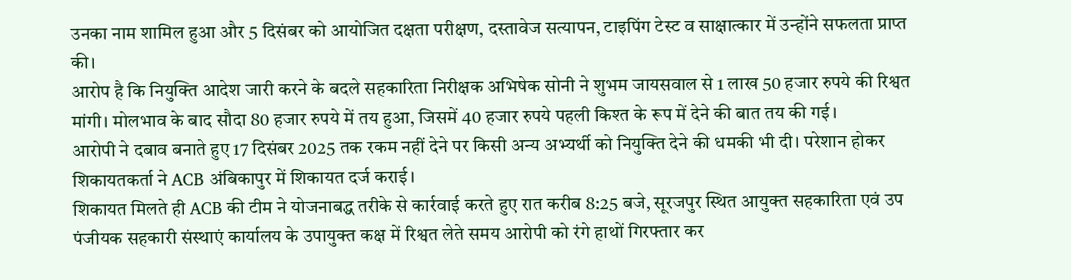उनका नाम शामिल हुआ और 5 दिसंबर को आयोजित दक्षता परीक्षण, दस्तावेज सत्यापन, टाइपिंग टेस्ट व साक्षात्कार में उन्होंने सफलता प्राप्त की।
आरोप है कि नियुक्ति आदेश जारी करने के बदले सहकारिता निरीक्षक अभिषेक सोनी ने शुभम जायसवाल से 1 लाख 50 हजार रुपये की रिश्वत मांगी। मोलभाव के बाद सौदा 80 हजार रुपये में तय हुआ, जिसमें 40 हजार रुपये पहली किश्त के रूप में देने की बात तय की गई।
आरोपी ने दबाव बनाते हुए 17 दिसंबर 2025 तक रकम नहीं देने पर किसी अन्य अभ्यर्थी को नियुक्ति देने की धमकी भी दी। परेशान होकर शिकायतकर्ता ने ACB अंबिकापुर में शिकायत दर्ज कराई।
शिकायत मिलते ही ACB की टीम ने योजनाबद्ध तरीके से कार्रवाई करते हुए रात करीब 8:25 बजे, सूरजपुर स्थित आयुक्त सहकारिता एवं उप पंजीयक सहकारी संस्थाएं कार्यालय के उपायुक्त कक्ष में रिश्वत लेते समय आरोपी को रंगे हाथों गिरफ्तार कर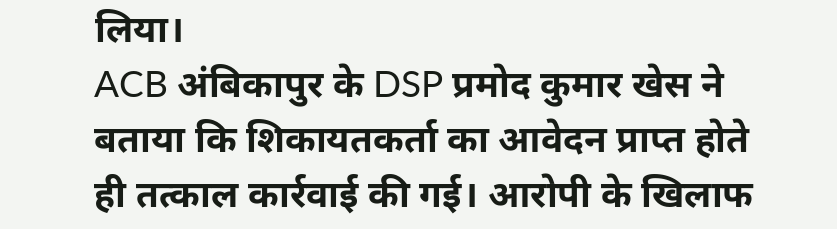लिया।
ACB अंबिकापुर के DSP प्रमोद कुमार खेस ने बताया कि शिकायतकर्ता का आवेदन प्राप्त होते ही तत्काल कार्रवाई की गई। आरोपी के खिलाफ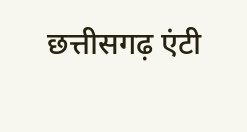छत्तीसगढ़ एंटी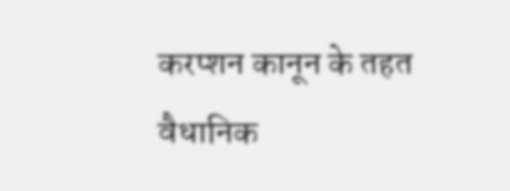करप्शन कानून के तहत वैधानिक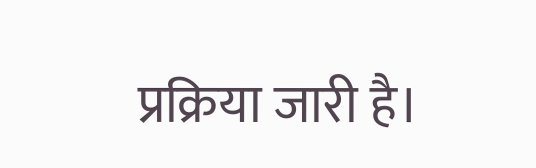प्रक्रिया जारी है।